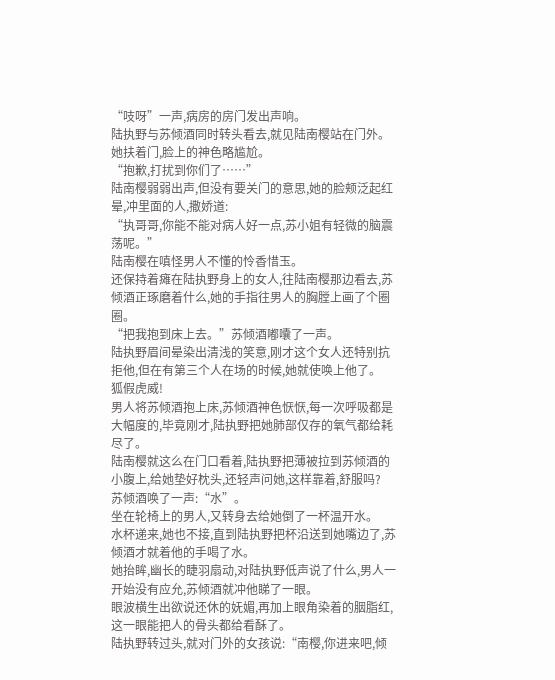“吱呀”一声,病房的房门发出声响。
陆执野与苏倾酒同时转头看去,就见陆南樱站在门外。
她扶着门,脸上的神色略尴尬。
“抱歉,打扰到你们了……”
陆南樱弱弱出声,但没有要关门的意思,她的脸颊泛起红晕,冲里面的人,撒娇道:
“执哥哥,你能不能对病人好一点,苏小姐有轻微的脑震荡呢。”
陆南樱在嗔怪男人不懂的怜香惜玉。
还保持着瘫在陆执野身上的女人,往陆南樱那边看去,苏倾酒正琢磨着什么,她的手指往男人的胸膛上画了个圈圈。
“把我抱到床上去。”苏倾酒嘟囔了一声。
陆执野眉间晕染出清浅的笑意,刚才这个女人还特别抗拒他,但在有第三个人在场的时候,她就使唤上他了。
狐假虎威!
男人将苏倾酒抱上床,苏倾酒神色恹恹,每一次呼吸都是大幅度的,毕竟刚才,陆执野把她肺部仅存的氧气都给耗尽了。
陆南樱就这么在门口看着,陆执野把薄被拉到苏倾酒的小腹上,给她垫好枕头,还轻声问她,这样靠着,舒服吗?
苏倾酒唤了一声:“水”。
坐在轮椅上的男人,又转身去给她倒了一杯温开水。
水杯递来,她也不接,直到陆执野把杯沿送到她嘴边了,苏倾酒才就着他的手喝了水。
她抬眸,幽长的睫羽扇动,对陆执野低声说了什么,男人一开始没有应允,苏倾酒就冲他睇了一眼。
眼波横生出欲说还休的妩媚,再加上眼角染着的胭脂红,这一眼能把人的骨头都给看酥了。
陆执野转过头,就对门外的女孩说:“南樱,你进来吧,倾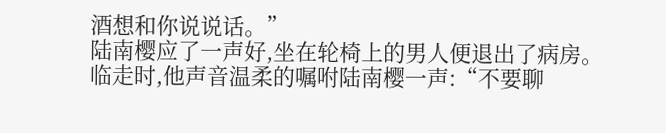酒想和你说说话。”
陆南樱应了一声好,坐在轮椅上的男人便退出了病房。
临走时,他声音温柔的嘱咐陆南樱一声:“不要聊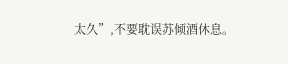太久”,不要耽误苏倾酒休息。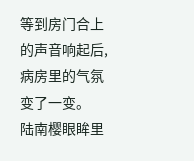等到房门合上的声音响起后,病房里的气氛变了一变。
陆南樱眼眸里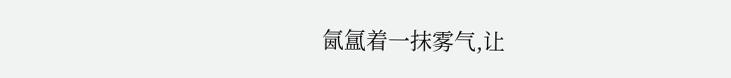氤氲着一抹雾气,让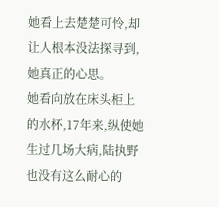她看上去楚楚可怜,却让人根本没法探寻到,她真正的心思。
她看向放在床头柜上的水杯,17年来,纵使她生过几场大病,陆执野也没有这么耐心的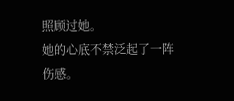照顾过她。
她的心底不禁泛起了一阵伤感。